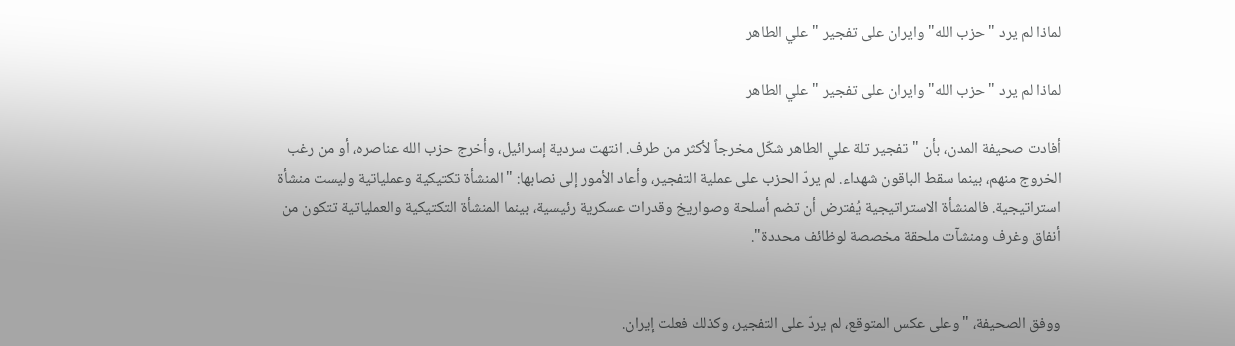لماذا لم يرد "حزب الله" وايران على تفجير "علي الطاهر

لماذا لم يرد "حزب الله" وايران على تفجير "علي الطاهر

أفادت صحيفة المدن، بأن "تفجير تلة علي الطاهر شكّل مخرجاً لأكثر من طرف. انتهت سردية إسرائيل، وأخرج حزب الله عناصره، أو من رغب الخروج منهم، بينما سقط الباقون شهداء. لم يردّ الحزب على عملية التفجير، وأعاد الأمور إلى نصابها: "المنشأة تكتيكية وعملياتية وليست منشأة استراتيجية. فالمنشأة الاستراتيجية يُفترض أن تضم أسلحة وصواريخ وقدرات عسكرية رئيسية، بينما المنشأة التكتيكية والعملياتية تتكون من أنفاق وغرف ومنشآت ملحقة مخصصة لوظائف محددة".


ووفق الصحيفة، "وعلى عكس المتوقع، لم يردّ على التفجير، وكذلك فعلت إيران.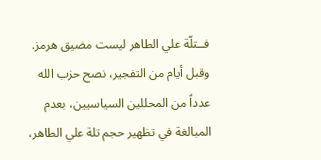فــتلّة علي الطاهر ليست مضيق هرمز. وقبل أيام من التفجير، نصح حزب الله عدداً من المحللين السياسيين، بعدم المبالغة في تظهير حجم تلة علي الطاهر،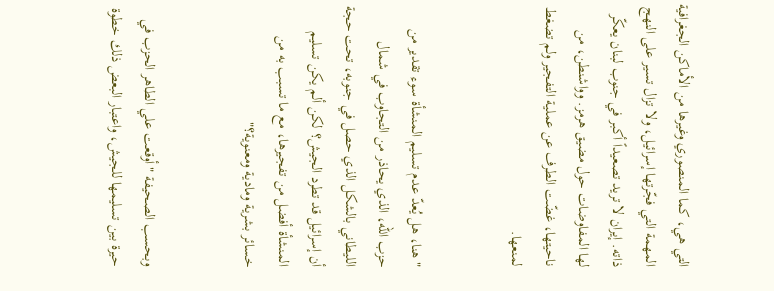التي هي، كما المنصوري وغيرها من الأماكن الجغرافية المهمة التي فجّرتها إسرائيل، ولا تزال تسير على النهج ذاته. إيران لا تريد تصعيداً أكبر في جنوب لبنان يعكّر لها المفاوضات حول مضيق هرمز. وواشنطن، من ناحيتها، غضّت الطرف عن عملية التفجير ولم تضغط لمنعها.


"هنا، هل يُعدّ عدم تسليم المنشأة سوء تقدير من حزب الله، الذي يحاذر من التجاوب في شمال الليطاني بالشكل الذي حصل في جنوبه، تحت حجة أن إسرائيل قد تطرد الجيش؟ لكن ألم يكن تسليم المنشأة أفضل من تفجيرها، مع ما تسبب به من خسائر بشرية ومادية ومعنوية؟"


وبحسب الصحيفة "أوقعت علي الطاهر الحزب في حيرة بين تسليمها للجيش، واعتبار البعض ذلك خطوة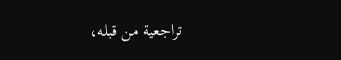تراجعية من قبله،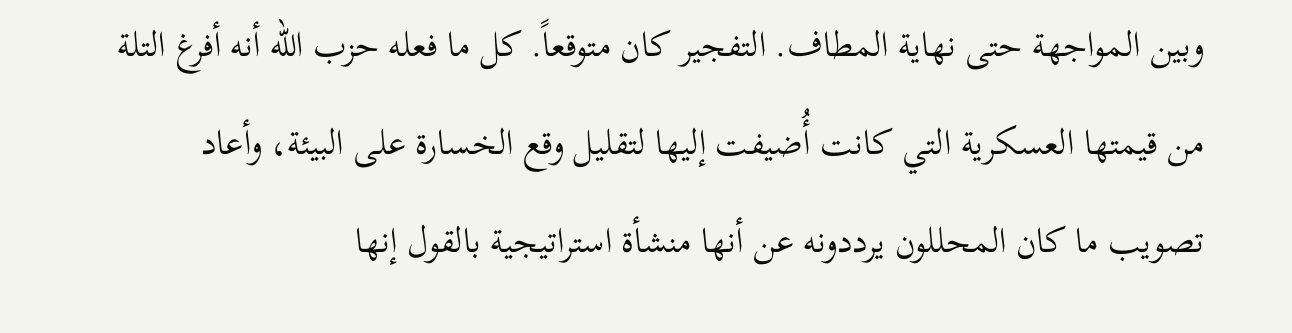وبين المواجهة حتى نهاية المطاف. التفجير كان متوقعاً. كل ما فعله حزب الله أنه أفرغ التلة من قيمتها العسكرية التي كانت أُضيفت إليها لتقليل وقع الخسارة على البيئة، وأعاد تصويب ما كان المحللون يرددونه عن أنها منشأة استراتيجية بالقول إنها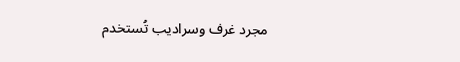مجرد غرف وسراديب تُستخدم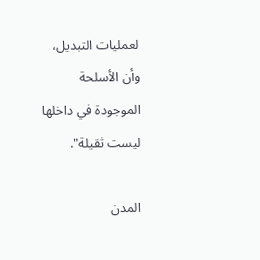لعمليات التبديل، وأن الأسلحة الموجودة في داخلها ليست ثقيلة".

المدن